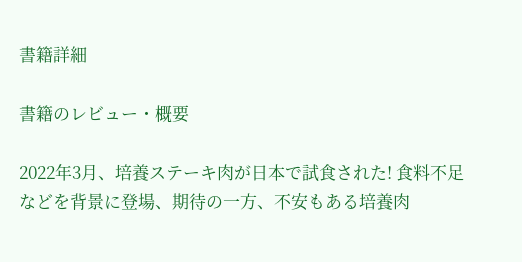書籍詳細

書籍のレビュー・概要

2022年3月、培養ステーキ肉が日本で試食された! 食料不足などを背景に登場、期待の一方、不安もある培養肉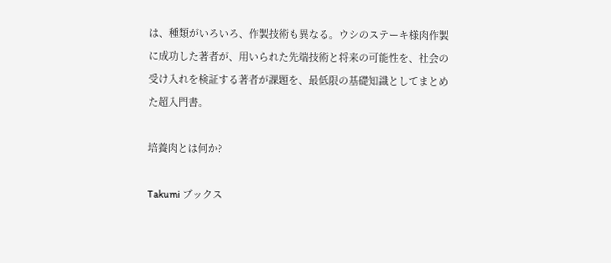は、種類がいろいろ、作製技術も異なる。ウシのステーキ様肉作製に成功した著者が、用いられた先端技術と将来の可能性を、社会の受け入れを検証する著者が課題を、最低限の基礎知識としてまとめた超入門書。

培養肉とは何か?

Takumi ブックス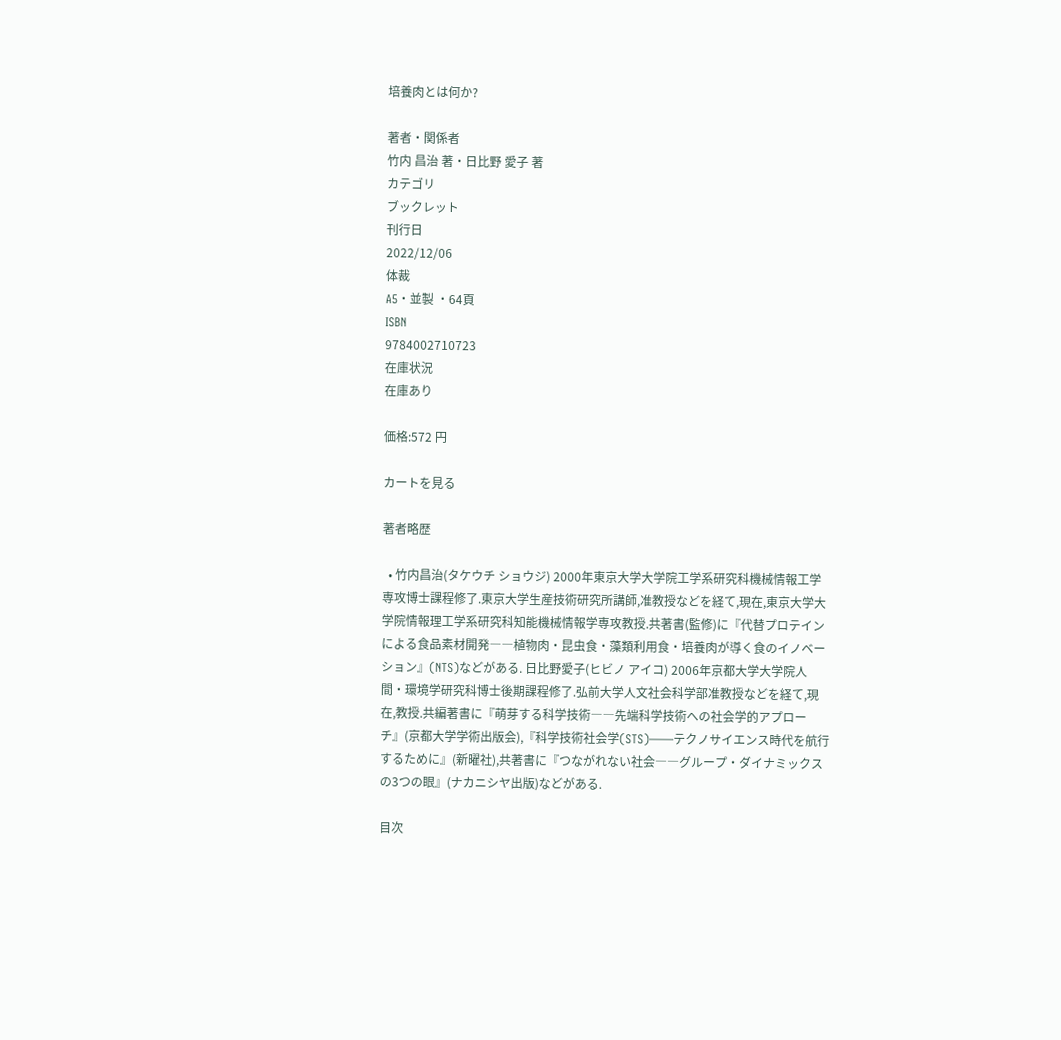培養肉とは何か?

著者・関係者
竹内 昌治 著・日比野 愛子 著
カテゴリ
ブックレット
刊行日
2022/12/06
体裁
A5・並製 ・64頁
ISBN
9784002710723
在庫状況
在庫あり

価格:572 円

カートを見る

著者略歴

  • 竹内昌治(タケウチ ショウジ) 2000年東京大学大学院工学系研究科機械情報工学専攻博士課程修了.東京大学生産技術研究所講師,准教授などを経て,現在,東京大学大学院情報理工学系研究科知能機械情報学専攻教授.共著書(監修)に『代替プロテインによる食品素材開発――植物肉・昆虫食・藻類利用食・培養肉が導く食のイノベーション』(NTS)などがある. 日比野愛子(ヒビノ アイコ) 2006年京都大学大学院人間・環境学研究科博士後期課程修了.弘前大学人文社会科学部准教授などを経て,現在,教授.共編著書に『萌芽する科学技術――先端科学技術への社会学的アプローチ』(京都大学学術出版会),『科学技術社会学(STS)――テクノサイエンス時代を航行するために』(新曜社),共著書に『つながれない社会――グループ・ダイナミックスの3つの眼』(ナカニシヤ出版)などがある.

目次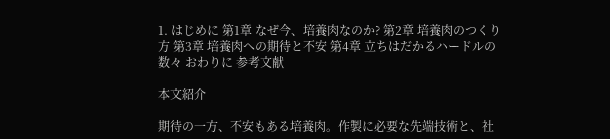1. はじめに 第1章 なぜ今、培養肉なのか? 第2章 培養肉のつくり方 第3章 培養肉への期待と不安 第4章 立ちはだかるハードルの数々 おわりに 参考文献

本文紹介

期待の一方、不安もある培養肉。作製に必要な先端技術と、社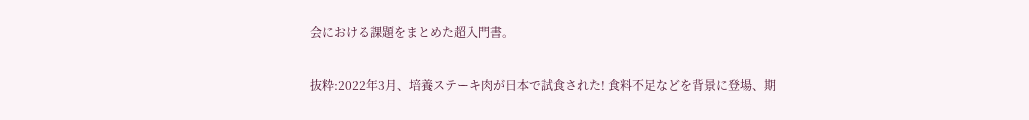会における課題をまとめた超入門書。

抜粋:2022年3月、培養ステーキ肉が日本で試食された! 食料不足などを背景に登場、期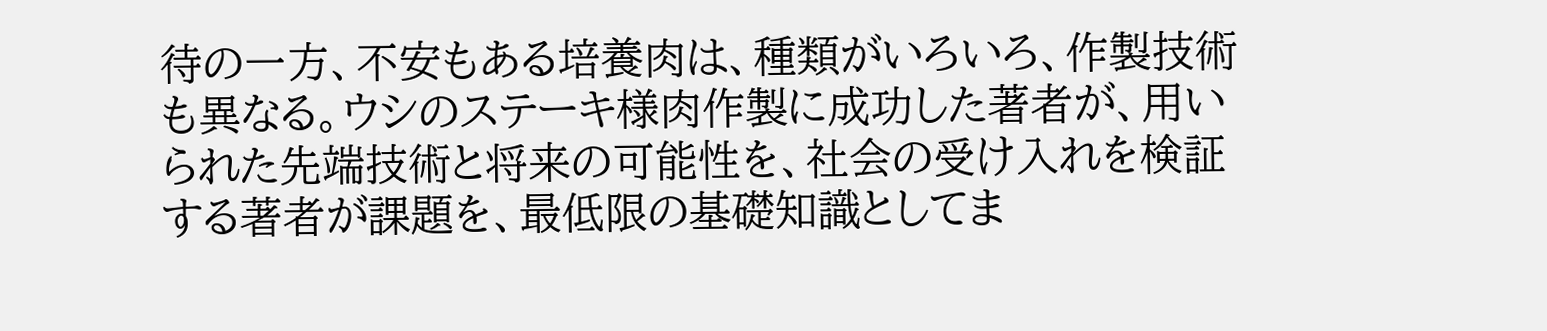待の一方、不安もある培養肉は、種類がいろいろ、作製技術も異なる。ウシのステーキ様肉作製に成功した著者が、用いられた先端技術と将来の可能性を、社会の受け入れを検証する著者が課題を、最低限の基礎知識としてま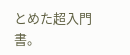とめた超入門書。